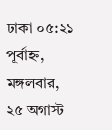ঢাকা ০৫:২১ পূর্বাহ্ন, মঙ্গলবার, ২৫ অগাস্ট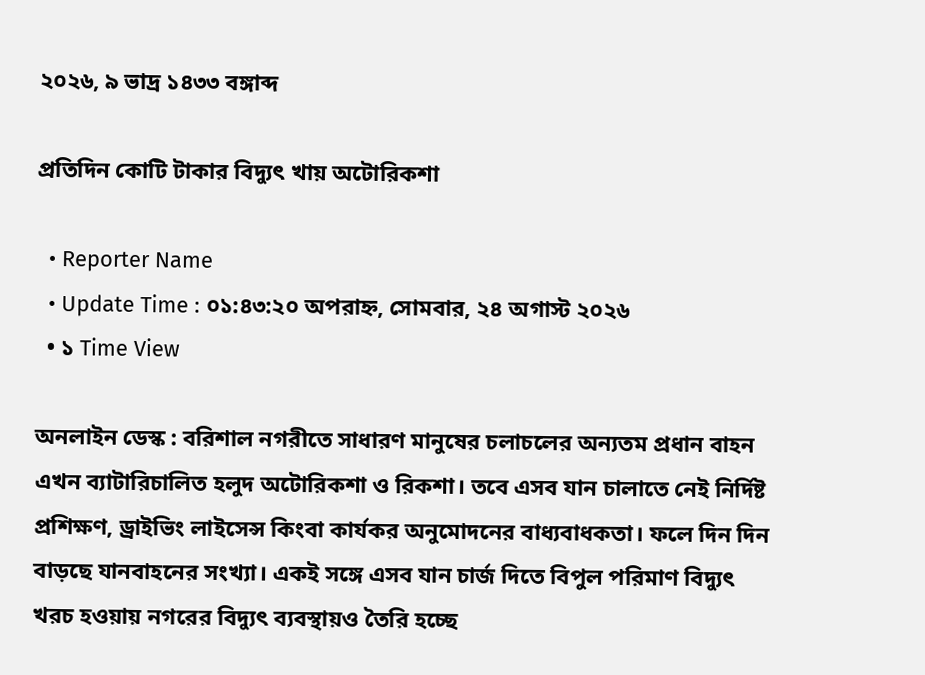২০২৬, ৯ ভাদ্র ১৪৩৩ বঙ্গাব্দ

প্রতিদিন কোটি টাকার বিদ্যুৎ খায় অটোরিকশা

  • Reporter Name
  • Update Time : ০১:৪৩:২০ অপরাহ্ন, সোমবার, ২৪ অগাস্ট ২০২৬
  • ১ Time View

অনলাইন ডেস্ক : বরিশাল নগরীতে সাধারণ মানুষের চলাচলের অন্যতম প্রধান বাহন এখন ব্যাটারিচালিত হলুদ অটোরিকশা ও রিকশা। তবে এসব যান চালাতে নেই নির্দিষ্ট প্রশিক্ষণ, ড্রাইভিং লাইসেন্স কিংবা কার্যকর অনুমোদনের বাধ্যবাধকতা। ফলে দিন দিন বাড়ছে যানবাহনের সংখ্যা। একই সঙ্গে এসব যান চার্জ দিতে বিপুল পরিমাণ বিদ্যুৎ খরচ হওয়ায় নগরের বিদ্যুৎ ব্যবস্থায়ও তৈরি হচ্ছে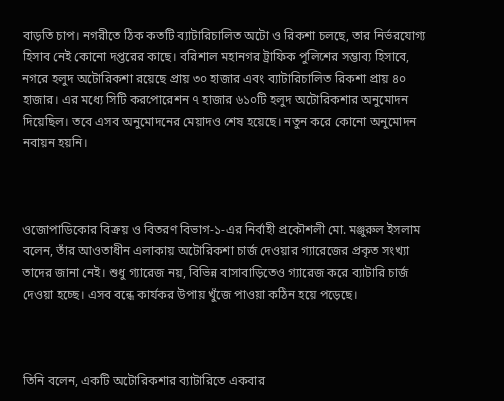বাড়তি চাপ। নগরীতে ঠিক কতটি ব্যাটারিচালিত অটো ও রিকশা চলছে, তার নির্ভরযোগ্য হিসাব নেই কোনো দপ্তরের কাছে। বরিশাল মহানগর ট্রাফিক পুলিশের সম্ভাব্য হিসাবে, নগরে হলুদ অটোরিকশা রয়েছে প্রায় ৩০ হাজার এবং ব্যাটারিচালিত রিকশা প্রায় ৪০ হাজার। এর মধ্যে সিটি করপোরেশন ৭ হাজার ৬১০টি হলুদ অটোরিকশার অনুমোদন দিয়েছিল। তবে এসব অনুমোদনের মেয়াদও শেষ হয়েছে। নতুন করে কোনো অনুমোদন নবায়ন হয়নি।



ওজোপাডিকোর বিক্রয় ও বিতরণ বিভাগ-১-এর নির্বাহী প্রকৌশলী মো. মঞ্জুরুল ইসলাম বলেন, তাঁর আওতাধীন এলাকায় অটোরিকশা চার্জ দেওয়ার গ্যারেজের প্রকৃত সংখ্যা তাদের জানা নেই। শুধু গ্যারেজ নয়, বিভিন্ন বাসাবাড়িতেও গ্যারেজ করে ব্যাটারি চার্জ দেওয়া হচ্ছে। এসব বন্ধে কার্যকর উপায় খুঁজে পাওয়া কঠিন হয়ে পড়েছে।



তিনি বলেন, একটি অটোরিকশার ব্যাটারিতে একবার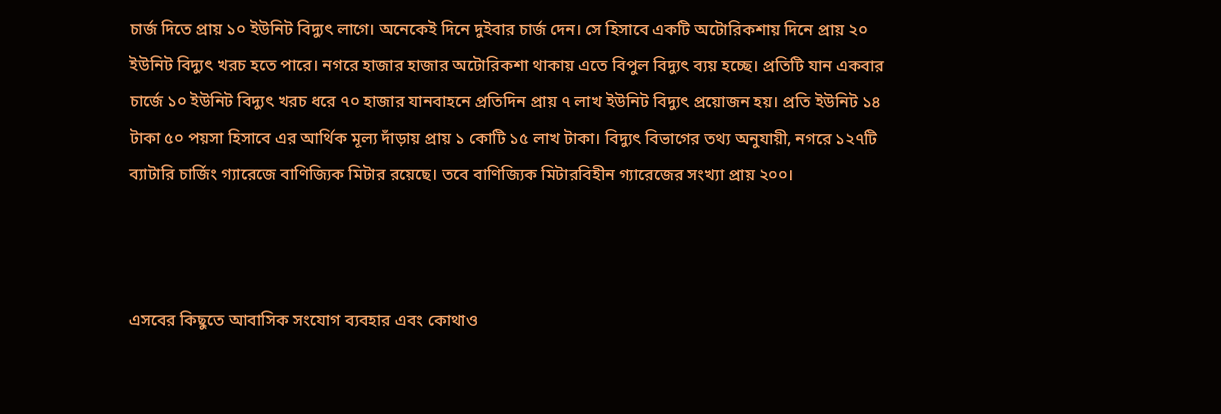চার্জ দিতে প্রায় ১০ ইউনিট বিদ্যুৎ লাগে। অনেকেই দিনে দুইবার চার্জ দেন। সে হিসাবে একটি অটোরিকশায় দিনে প্রায় ২০ ইউনিট বিদ্যুৎ খরচ হতে পারে। নগরে হাজার হাজার অটোরিকশা থাকায় এতে বিপুল বিদ্যুৎ ব্যয় হচ্ছে। প্রতিটি যান একবার চার্জে ১০ ইউনিট বিদ্যুৎ খরচ ধরে ৭০ হাজার যানবাহনে প্রতিদিন প্রায় ৭ লাখ ইউনিট বিদ্যুৎ প্রয়োজন হয়। প্রতি ইউনিট ১৪ টাকা ৫০ পয়সা হিসাবে এর আর্থিক মূল্য দাঁড়ায় প্রায় ১ কোটি ১৫ লাখ টাকা। বিদ্যুৎ বিভাগের তথ্য অনুযায়ী, নগরে ১২৭টি ব্যাটারি চার্জিং গ্যারেজে বাণিজ্যিক মিটার রয়েছে। তবে বাণিজ্যিক মিটারবিহীন গ্যারেজের সংখ্যা প্রায় ২০০।



এসবের কিছুতে আবাসিক সংযোগ ব্যবহার এবং কোথাও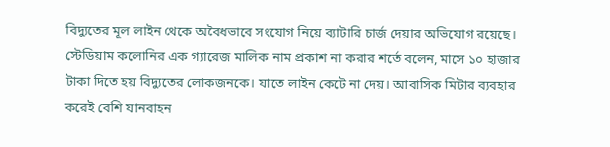বিদ্যুতের মূল লাইন থেকে অবৈধভাবে সংযোগ নিয়ে ব্যাটারি চার্জ দেয়ার অভিযোগ রয়েছে। স্টেডিয়াম কলোনির এক গ্যারেজ মালিক নাম প্রকাশ না করার শর্তে বলেন, মাসে ১০ হাজার টাকা দিতে হয় বিদ্যুতের লোকজনকে। যাতে লাইন কেটে না দেয়। আবাসিক মিটার ব্যবহার করেই বেশি যানবাহন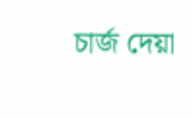চার্জ দেয়া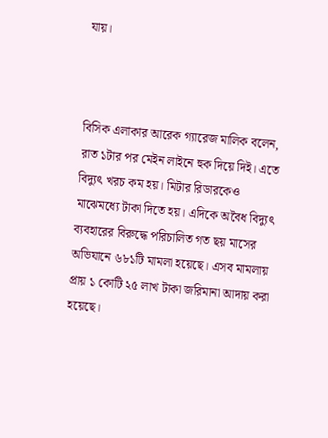যায়।



বিসিক এলাকার আরেক গ্যারেজ মালিক বলেন, রাত ১টার পর মেইন লাইনে হুক দিয়ে দিই। এতে বিদ্যুৎ খরচ কম হয়। মিটার রিডারকেও মাঝেমধ্যে টাকা দিতে হয়। এদিকে অবৈধ বিদ্যুৎ ব্যবহারের বিরুদ্ধে পরিচালিত গত ছয় মাসের অভিযানে ৬৮১টি মামলা হয়েছে। এসব মামলায় প্রায় ১ কোটি ২৫ লাখ টাকা জরিমানা আদায় করা হয়েছে।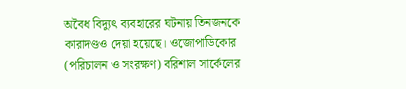অবৈধ বিদ্যুৎ ব্যবহারের ঘটনায় তিনজনকে কারাদণ্ডও দেয়া হয়েছে। ওজোপাডিকোর (পরিচালন ও সংরক্ষণ) বরিশাল সার্কেলের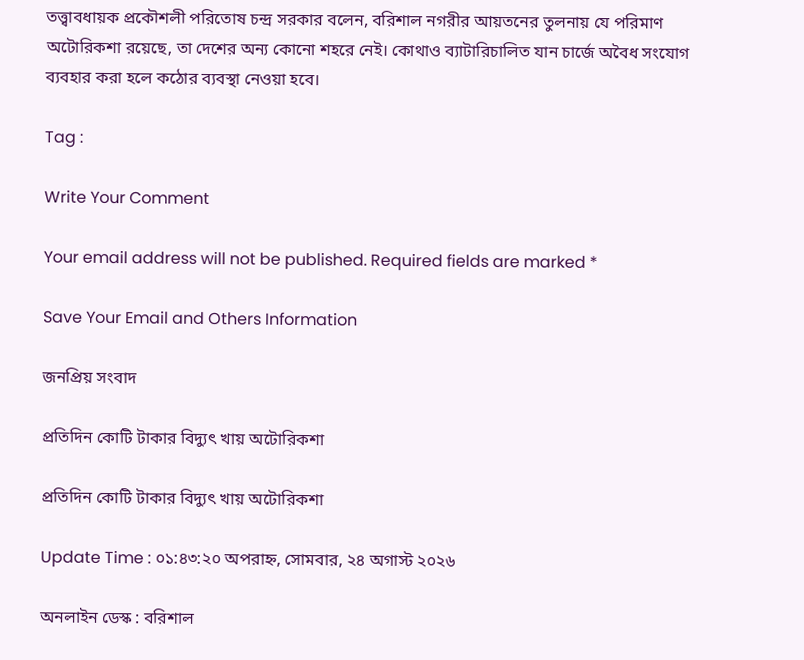তত্ত্বাবধায়ক প্রকৌশলী পরিতোষ চন্দ্র সরকার বলেন, বরিশাল নগরীর আয়তনের তুলনায় যে পরিমাণ অটোরিকশা রয়েছে, তা দেশের অন্য কোনো শহরে নেই। কোথাও ব্যাটারিচালিত যান চার্জে অবৈধ সংযোগ ব্যবহার করা হলে কঠোর ব্যবস্থা নেওয়া হবে।

Tag :

Write Your Comment

Your email address will not be published. Required fields are marked *

Save Your Email and Others Information

জনপ্রিয় সংবাদ

প্রতিদিন কোটি টাকার বিদ্যুৎ খায় অটোরিকশা

প্রতিদিন কোটি টাকার বিদ্যুৎ খায় অটোরিকশা

Update Time : ০১:৪৩:২০ অপরাহ্ন, সোমবার, ২৪ অগাস্ট ২০২৬

অনলাইন ডেস্ক : বরিশাল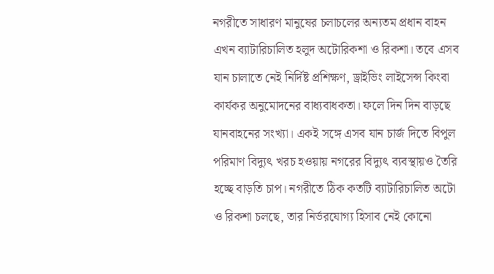নগরীতে সাধারণ মানুষের চলাচলের অন্যতম প্রধান বাহন এখন ব্যাটারিচালিত হলুদ অটোরিকশা ও রিকশা। তবে এসব যান চালাতে নেই নির্দিষ্ট প্রশিক্ষণ, ড্রাইভিং লাইসেন্স কিংবা কার্যকর অনুমোদনের বাধ্যবাধকতা। ফলে দিন দিন বাড়ছে যানবাহনের সংখ্যা। একই সঙ্গে এসব যান চার্জ দিতে বিপুল পরিমাণ বিদ্যুৎ খরচ হওয়ায় নগরের বিদ্যুৎ ব্যবস্থায়ও তৈরি হচ্ছে বাড়তি চাপ। নগরীতে ঠিক কতটি ব্যাটারিচালিত অটো ও রিকশা চলছে, তার নির্ভরযোগ্য হিসাব নেই কোনো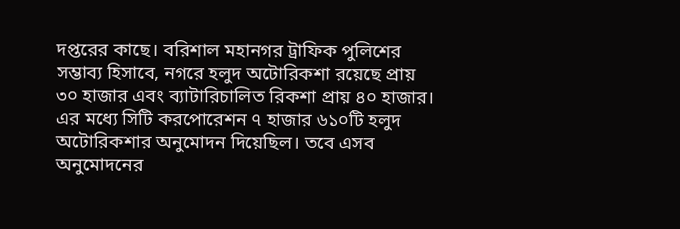দপ্তরের কাছে। বরিশাল মহানগর ট্রাফিক পুলিশের সম্ভাব্য হিসাবে, নগরে হলুদ অটোরিকশা রয়েছে প্রায় ৩০ হাজার এবং ব্যাটারিচালিত রিকশা প্রায় ৪০ হাজার। এর মধ্যে সিটি করপোরেশন ৭ হাজার ৬১০টি হলুদ অটোরিকশার অনুমোদন দিয়েছিল। তবে এসব অনুমোদনের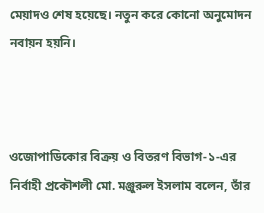মেয়াদও শেষ হয়েছে। নতুন করে কোনো অনুমোদন নবায়ন হয়নি।



ওজোপাডিকোর বিক্রয় ও বিতরণ বিভাগ-১-এর নির্বাহী প্রকৌশলী মো. মঞ্জুরুল ইসলাম বলেন, তাঁর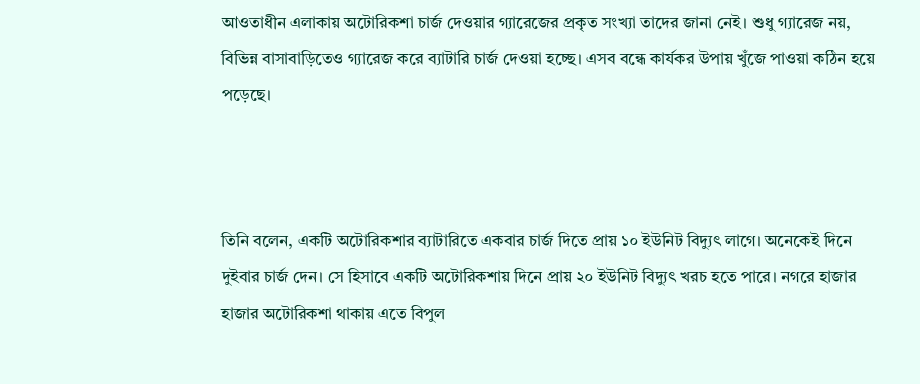আওতাধীন এলাকায় অটোরিকশা চার্জ দেওয়ার গ্যারেজের প্রকৃত সংখ্যা তাদের জানা নেই। শুধু গ্যারেজ নয়, বিভিন্ন বাসাবাড়িতেও গ্যারেজ করে ব্যাটারি চার্জ দেওয়া হচ্ছে। এসব বন্ধে কার্যকর উপায় খুঁজে পাওয়া কঠিন হয়ে পড়েছে।



তিনি বলেন, একটি অটোরিকশার ব্যাটারিতে একবার চার্জ দিতে প্রায় ১০ ইউনিট বিদ্যুৎ লাগে। অনেকেই দিনে দুইবার চার্জ দেন। সে হিসাবে একটি অটোরিকশায় দিনে প্রায় ২০ ইউনিট বিদ্যুৎ খরচ হতে পারে। নগরে হাজার হাজার অটোরিকশা থাকায় এতে বিপুল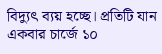বিদ্যুৎ ব্যয় হচ্ছে। প্রতিটি যান একবার চার্জে ১০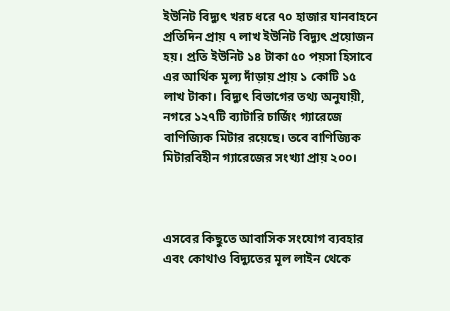ইউনিট বিদ্যুৎ খরচ ধরে ৭০ হাজার যানবাহনে প্রতিদিন প্রায় ৭ লাখ ইউনিট বিদ্যুৎ প্রয়োজন হয়। প্রতি ইউনিট ১৪ টাকা ৫০ পয়সা হিসাবে এর আর্থিক মূল্য দাঁড়ায় প্রায় ১ কোটি ১৫ লাখ টাকা। বিদ্যুৎ বিভাগের তথ্য অনুযায়ী, নগরে ১২৭টি ব্যাটারি চার্জিং গ্যারেজে বাণিজ্যিক মিটার রয়েছে। তবে বাণিজ্যিক মিটারবিহীন গ্যারেজের সংখ্যা প্রায় ২০০।



এসবের কিছুতে আবাসিক সংযোগ ব্যবহার এবং কোথাও বিদ্যুতের মূল লাইন থেকে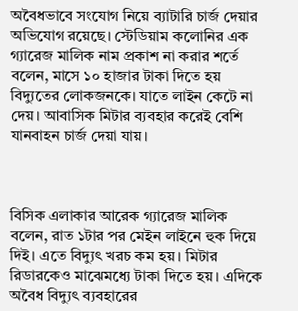অবৈধভাবে সংযোগ নিয়ে ব্যাটারি চার্জ দেয়ার অভিযোগ রয়েছে। স্টেডিয়াম কলোনির এক গ্যারেজ মালিক নাম প্রকাশ না করার শর্তে বলেন, মাসে ১০ হাজার টাকা দিতে হয় বিদ্যুতের লোকজনকে। যাতে লাইন কেটে না দেয়। আবাসিক মিটার ব্যবহার করেই বেশি যানবাহন চার্জ দেয়া যায়।



বিসিক এলাকার আরেক গ্যারেজ মালিক বলেন, রাত ১টার পর মেইন লাইনে হুক দিয়ে দিই। এতে বিদ্যুৎ খরচ কম হয়। মিটার রিডারকেও মাঝেমধ্যে টাকা দিতে হয়। এদিকে অবৈধ বিদ্যুৎ ব্যবহারের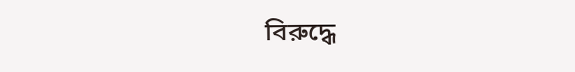বিরুদ্ধে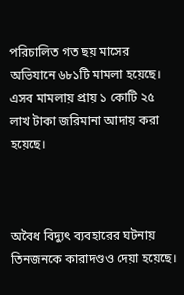পরিচালিত গত ছয় মাসের অভিযানে ৬৮১টি মামলা হয়েছে। এসব মামলায় প্রায় ১ কোটি ২৫ লাখ টাকা জরিমানা আদায় করা হয়েছে।



অবৈধ বিদ্যুৎ ব্যবহারের ঘটনায় তিনজনকে কারাদণ্ডও দেয়া হয়েছে।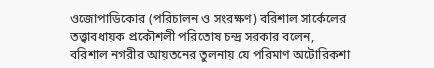ওজোপাডিকোর (পরিচালন ও সংরক্ষণ) বরিশাল সার্কেলের তত্ত্বাবধায়ক প্রকৌশলী পরিতোষ চন্দ্র সরকার বলেন, বরিশাল নগরীর আয়তনের তুলনায় যে পরিমাণ অটোরিকশা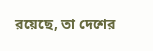রয়েছে, তা দেশের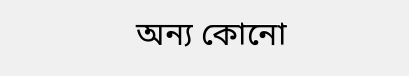অন্য কোনো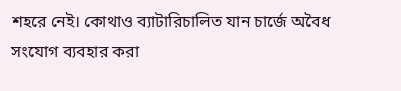শহরে নেই। কোথাও ব্যাটারিচালিত যান চার্জে অবৈধ সংযোগ ব্যবহার করা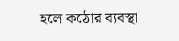হলে কঠোর ব্যবস্থা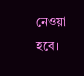নেওয়া হবে।